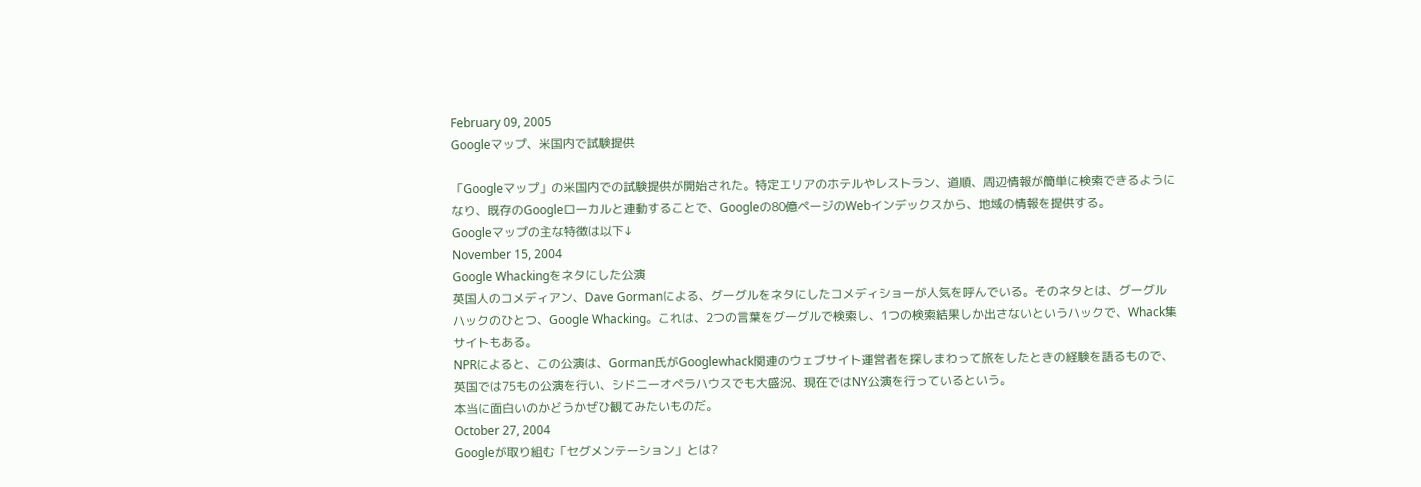February 09, 2005
Googleマップ、米国内で試験提供

「Googleマップ」の米国内での試験提供が開始された。特定エリアのホテルやレストラン、道順、周辺情報が簡単に検索できるようになり、既存のGoogleローカルと連動することで、Googleの80億ページのWebインデックスから、地域の情報を提供する。
Googleマップの主な特徴は以下↓
November 15, 2004
Google Whackingをネタにした公演
英国人のコメディアン、Dave Gormanによる、グーグルをネタにしたコメディショーが人気を呼んでいる。そのネタとは、グーグルハックのひとつ、Google Whacking。これは、2つの言葉をグーグルで検索し、1つの検索結果しか出さないというハックで、Whack集サイトもある。
NPRによると、この公演は、Gorman氏がGooglewhack関連のウェブサイト運営者を探しまわって旅をしたときの経験を語るもので、英国では75もの公演を行い、シドニーオペラハウスでも大盛況、現在ではNY公演を行っているという。
本当に面白いのかどうかぜひ観てみたいものだ。
October 27, 2004
Googleが取り組む「セグメンテーション」とは?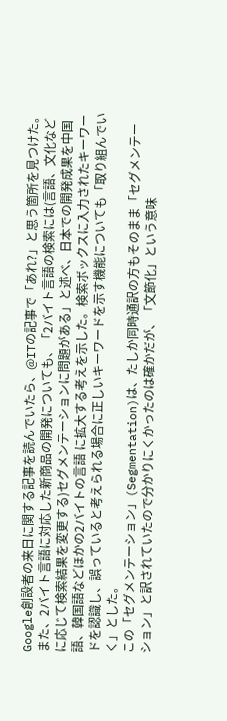Google創設者の来日に関する記事を読んでいたら、@ITの記事で「あれ?」と思う箇所を見つけた。
また、2バイト言語に対応した新商品の開発についても、「2バイト言語の検索には(言語、文化などに応じて検索結果を変更する)セグメンテーションに問題がある」と述べ、日本での開発成果を中国語、韓国語などほかの2バイトの言語 に拡大する考えを示した。検索ボックスに入力されたキーワードを認識し、誤っていると考えられる場合に正しいキーワードを示す機能についても「取り組んでいく」とした。
この「セグメンテーション」(Segmentation)は、たしか同時通訳の方もそのまま「セグメンテーション」と訳されていたので分かりにくかったのは確かだが、「文節化」という意味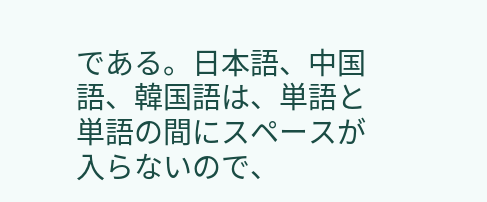である。日本語、中国語、韓国語は、単語と単語の間にスペースが入らないので、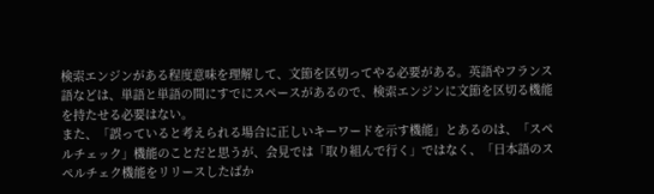検索エンジンがある程度意味を理解して、文節を区切ってやる必要がある。英語やフランス語などは、単語と単語の間にすでにスペースがあるので、検索エンジンに文節を区切る機能を持たせる必要はない。
また、「誤っていると考えられる場合に正しいキーワードを示す機能」とあるのは、「スペルチェック」機能のことだと思うが、会見では「取り組んで行く」ではなく、「日本語のスペルチェク機能をリリースしたばか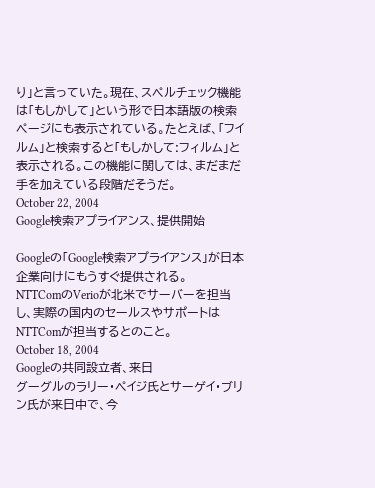り」と言っていた。現在、スペルチェック機能は「もしかして」という形で日本語版の検索ページにも表示されている。たとえば、「フイルム」と検索すると「もしかして:フィルム」と表示される。この機能に関しては、まだまだ手を加えている段階だそうだ。
October 22, 2004
Google検索アプライアンス、提供開始

Googleの「Google検索アプライアンス」が日本企業向けにもうすぐ提供される。
NTTComのVerioが北米でサーバーを担当し、実際の国内のセールスやサポートはNTTComが担当するとのこと。
October 18, 2004
Googleの共同設立者、来日
グーグルのラリー・ペイジ氏とサーゲイ・ブリン氏が来日中で、今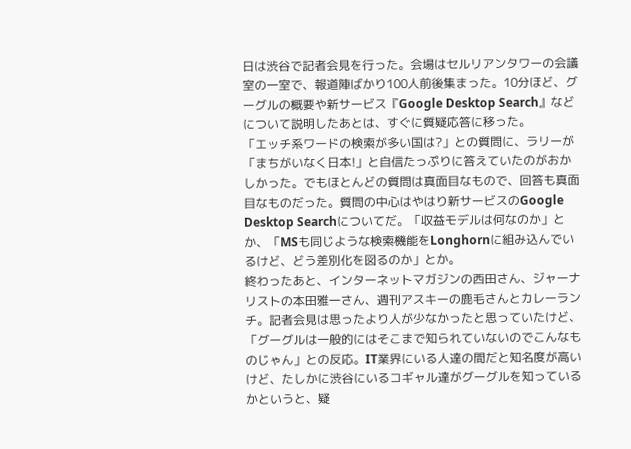日は渋谷で記者会見を行った。会場はセルリアンタワーの会議室の一室で、報道陣ばかり100人前後集まった。10分ほど、グーグルの概要や新サービス『Google Desktop Search』などについて説明したあとは、すぐに質疑応答に移った。
「エッチ系ワードの検索が多い国は?」との質問に、ラリーが「まちがいなく日本!」と自信たっぷりに答えていたのがおかしかった。でもほとんどの質問は真面目なもので、回答も真面目なものだった。質問の中心はやはり新サービスのGoogle Desktop Searchについてだ。「収益モデルは何なのか」とか、「MSも同じような検索機能をLonghornに組み込んでいるけど、どう差別化を図るのか」とか。
終わったあと、インターネットマガジンの西田さん、ジャーナリストの本田雅一さん、週刊アスキーの鹿毛さんとカレーランチ。記者会見は思ったより人が少なかったと思っていたけど、「グーグルは一般的にはそこまで知られていないのでこんなものじゃん」との反応。IT業界にいる人達の間だと知名度が高いけど、たしかに渋谷にいるコギャル達がグーグルを知っているかというと、疑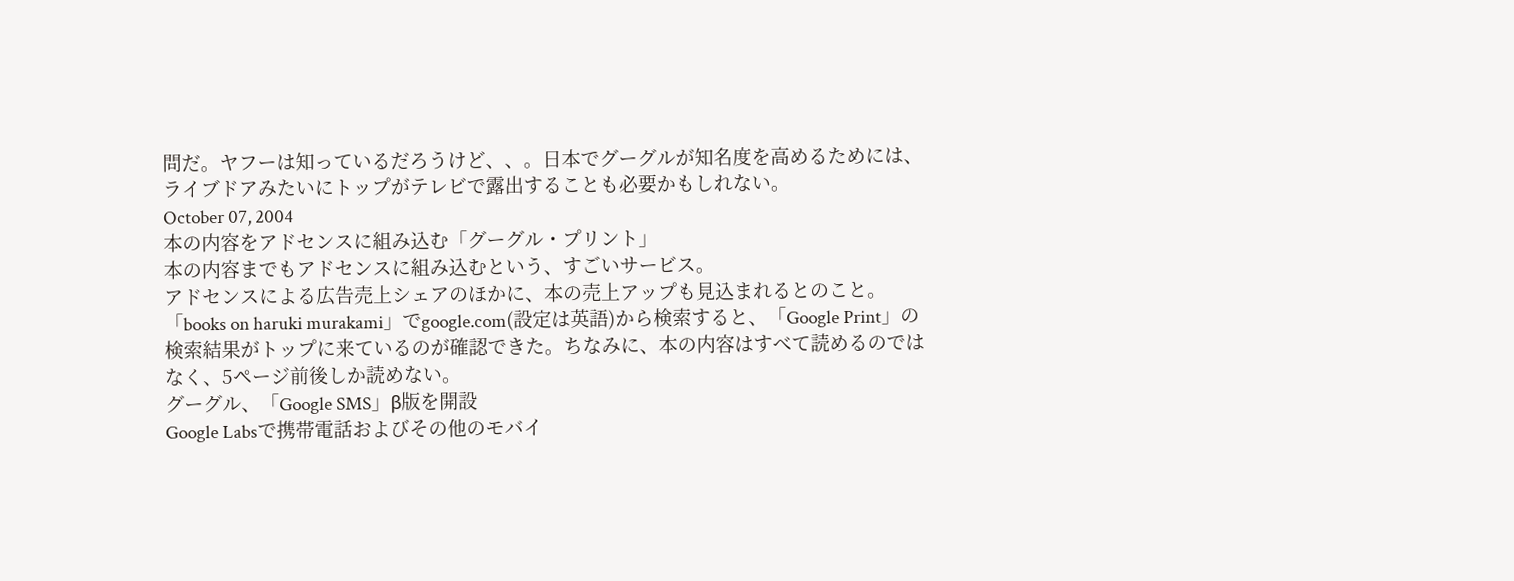問だ。ヤフーは知っているだろうけど、、。日本でグーグルが知名度を高めるためには、ライブドアみたいにトップがテレビで露出することも必要かもしれない。
October 07, 2004
本の内容をアドセンスに組み込む「グーグル・プリント」
本の内容までもアドセンスに組み込むという、すごいサービス。
アドセンスによる広告売上シェアのほかに、本の売上アップも見込まれるとのこと。
「books on haruki murakami」でgoogle.com(設定は英語)から検索すると、「Google Print」の検索結果がトップに来ているのが確認できた。ちなみに、本の内容はすべて読めるのではなく、5ページ前後しか読めない。
グーグル、「Google SMS」β版を開設
Google Labsで携帯電話およびその他のモバイ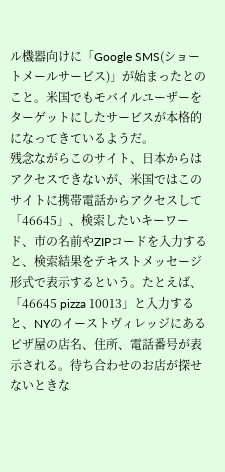ル機器向けに「Google SMS(ショートメールサービス)」が始まったとのこと。米国でもモバイルユーザーをターゲットにしたサービスが本格的になってきているようだ。
残念ながらこのサイト、日本からはアクセスできないが、米国ではこのサイトに携帯電話からアクセスして「46645」、検索したいキーワード、市の名前やZIPコードを入力すると、検索結果をテキストメッセージ形式で表示するという。たとえば、「46645 pizza 10013」と入力すると、NYのイーストヴィレッジにあるピザ屋の店名、住所、電話番号が表示される。待ち合わせのお店が探せないときな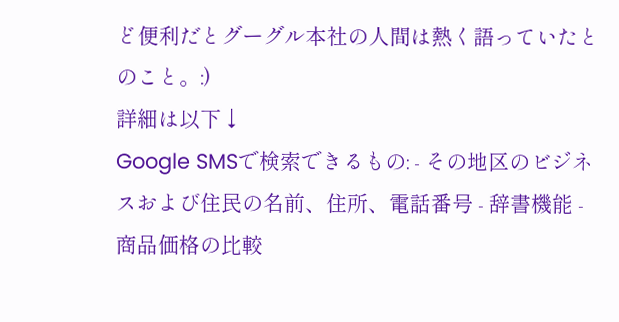ど便利だとグーグル本社の人間は熱く語っていたとのこと。:)
詳細は以下↓
Google SMSで検索できるもの: - その地区のビジネスおよび住民の名前、住所、電話番号 - 辞書機能 - 商品価格の比較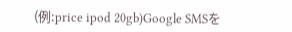(例:price ipod 20gb)Google SMSを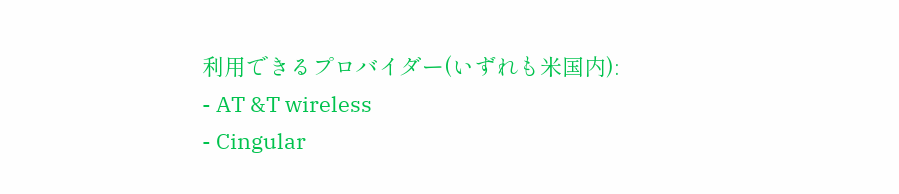利用できるプロバイダー(いずれも米国内):
- AT &T wireless
- Cingular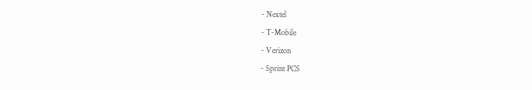- Nextel
- T-Mobile
- Verizon
- Sprint PCS